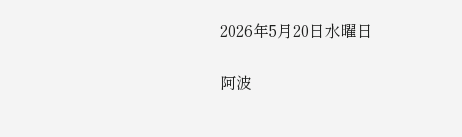2026年5月20日水曜日

阿波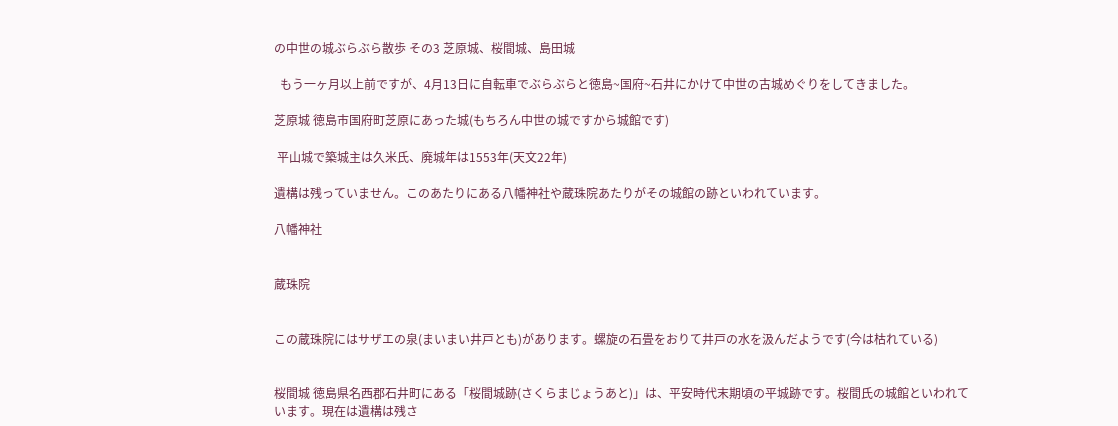の中世の城ぶらぶら散歩 その3 芝原城、桜間城、島田城

  もう一ヶ月以上前ですが、4月13日に自転車でぶらぶらと徳島~国府~石井にかけて中世の古城めぐりをしてきました。

芝原城 徳島市国府町芝原にあった城(もちろん中世の城ですから城館です)

 平山城で築城主は久米氏、廃城年は1553年(天文22年)

遺構は残っていません。このあたりにある八幡神社や蔵珠院あたりがその城館の跡といわれています。

八幡神社


蔵珠院


この蔵珠院にはサザエの泉(まいまい井戸とも)があります。螺旋の石畳をおりて井戸の水を汲んだようです(今は枯れている)


桜間城 徳島県名西郡石井町にある「桜間城跡(さくらまじょうあと)」は、平安時代末期頃の平城跡です。桜間氏の城館といわれています。現在は遺構は残さ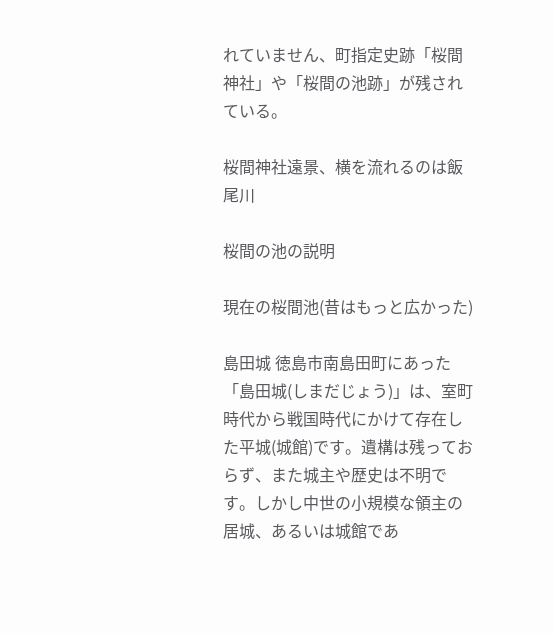れていません、町指定史跡「桜間神社」や「桜間の池跡」が残されている。

桜間神社遠景、横を流れるのは飯尾川

桜間の池の説明

現在の桜間池(昔はもっと広かった)

島田城 徳島市南島田町にあった「島田城(しまだじょう)」は、室町時代から戦国時代にかけて存在した平城(城館)です。遺構は残っておらず、また城主や歴史は不明です。しかし中世の小規模な領主の居城、あるいは城館であ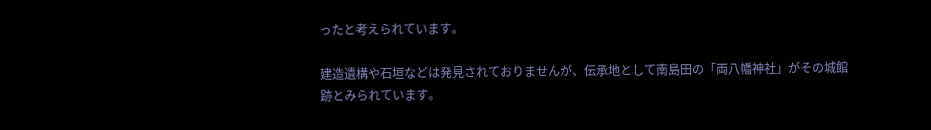ったと考えられています。

建造遺構や石垣などは発見されておりませんが、伝承地として南島田の「両八幡神社」がその城館跡とみられています。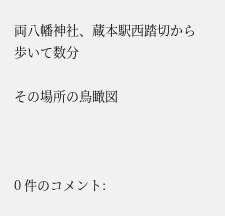両八幡神社、蔵本駅西踏切から歩いて数分

その場所の鳥瞰図



0 件のコメント: